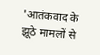'आतंकवाद के झूठे मामलों से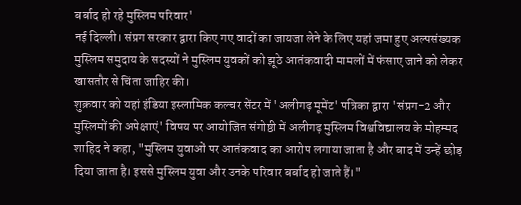बर्बाद हो रहे मुस्लिम परिवार'
नई दिल्ली। संप्रग सरकार द्वारा किए गए वादों का जायजा लेने के लिए यहां जमा हुए अल्पसंख्यक मुस्लिम समुदाय के सदस्यों ने मुस्लिम युवकों को झूठे आतंकवादी मामलों में फंसाए जाने को लेकर खासतौर से चिंता जाहिर की।
शुक्रवार को यहां इंडिया इस्लामिक कल्चर सेंटर में 'अलीगढ़ मूमेंट' पत्रिका द्वारा 'संप्रग-2 और मुस्लिमों की अपेक्षाएं' विषय पर आयोजित संगोष्ठी में अलीगढ़ मुस्लिम विश्वविद्यालय के मोहम्मद शाहिद ने कहा, "मुस्लिम युवाओं पर आतंकवाद का आरोप लगाया जाता है और बाद में उन्हें छोड़ दिया जाता है। इससे मुस्लिम युवा और उनके परिवार बर्बाद हो जाते हैं।"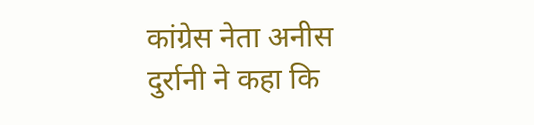कांग्रेस नेता अनीस दुर्रानी ने कहा कि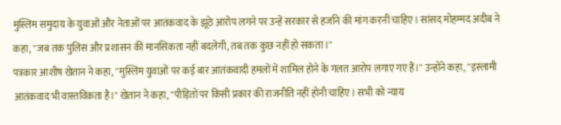मुस्लिम समुदाय के युवाओं और नेताओं पर आतंकवाद के झूठे आरोप लगने पर उन्हें सरकार से हर्जाने की मांग करनी चाहिए। सांसद मोहम्मद अदीब ने कहा, "जब तक पुलिस और प्रशासन की मानसिकता नहीं बदलेगी, तब तक कुछ नहीं हो सकता।"
पत्रकार आशीष खेतान ने कहा, "मुस्लिम युवाओं पर कई बार आतंकवादी हमलों में शामिल होने के गलत आरोप लगाए गए हैं।" उन्होंने कहा, "इस्लामी आतंकवाद भी वास्तविकता है।" खेतान ने कहा, "पीड़ितों पर किसी प्रकार की राजनीति नहीं होनी चाहिए। सभी को न्याय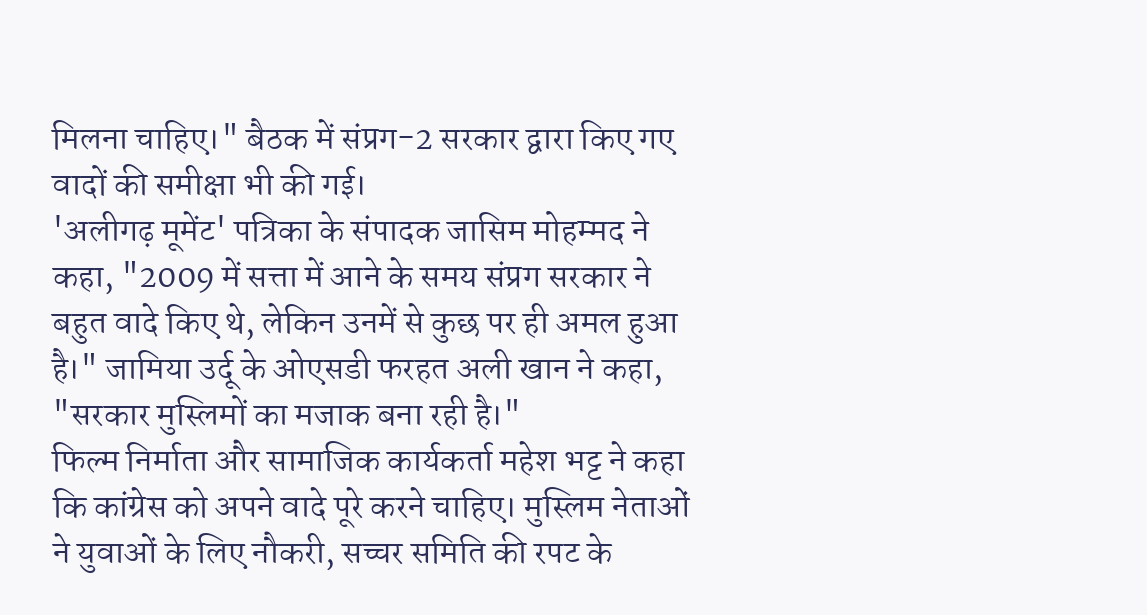मिलना चाहिए।" बैठक में संप्रग-2 सरकार द्वारा किए गए वादों की समीक्षा भी की गई।
'अलीगढ़ मूमेंट' पत्रिका के संपादक जासिम मोहम्मद ने कहा, "2009 में सत्ता में आने के समय संप्रग सरकार ने बहुत वादे किए थे, लेकिन उनमें से कुछ पर ही अमल हुआ है।" जामिया उर्दू के ओएसडी फरहत अली खान ने कहा, "सरकार मुस्लिमों का मजाक बना रही है।"
फिल्म निर्माता और सामाजिक कार्यकर्ता महेश भट्ट ने कहा कि कांग्रेस को अपने वादे पूरे करने चाहिए। मुस्लिम नेताओं ने युवाओं के लिए नौकरी, सच्चर समिति की रपट के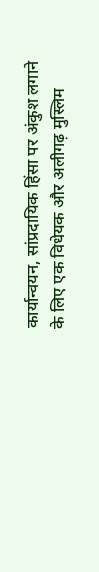कार्यान्वयन, सांप्रदायिक हिंसा पर अंकुश लगाने के लिए एक विधेयक और अलीगढ़ मुस्लिम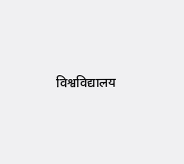विश्वविद्यालय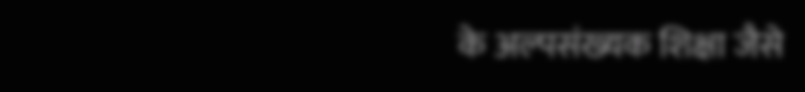के अल्पसंख्यक शिक्षा जैसे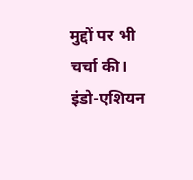मुद्दों पर भी चर्चा की।
इंडो-एशियन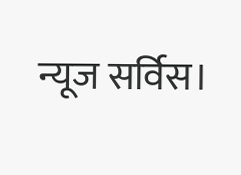न्यूज सर्विस।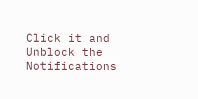Click it and Unblock the Notifications